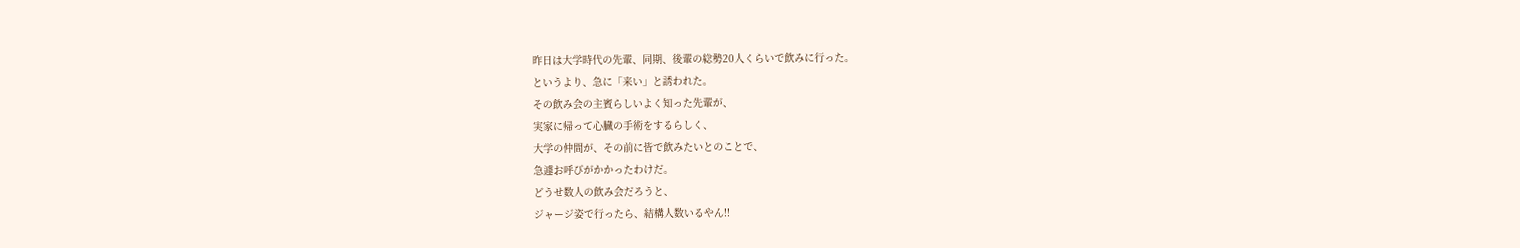昨日は大学時代の先輩、同期、後輩の総勢20人くらいで飲みに行った。
というより、急に「来い」と誘われた。
その飲み会の主賓らしいよく知った先輩が、
実家に帰って心臓の手術をするらしく、
大学の仲間が、その前に皆で飲みたいとのことで、
急遽お呼びがかかったわけだ。
どうせ数人の飲み会だろうと、
ジャージ姿で行ったら、結構人数いるやん!!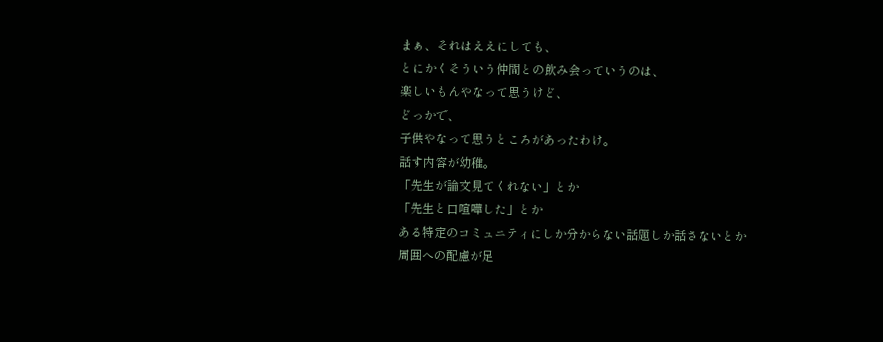まぁ、それはええにしても、
とにかくそういう仲間との飲み会っていうのは、
楽しいもんやなって思うけど、
どっかで、
子供やなって思うところがあったわけ。
話す内容が幼稚。
「先生が論文見てくれない」とか
「先生と口喧嘩した」とか
ある特定のコミュニティにしか分からない話題しか話さないとか
周囲への配慮が足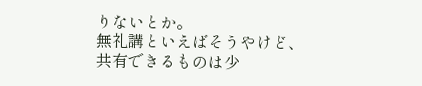りないとか。
無礼講といえばそうやけど、
共有できるものは少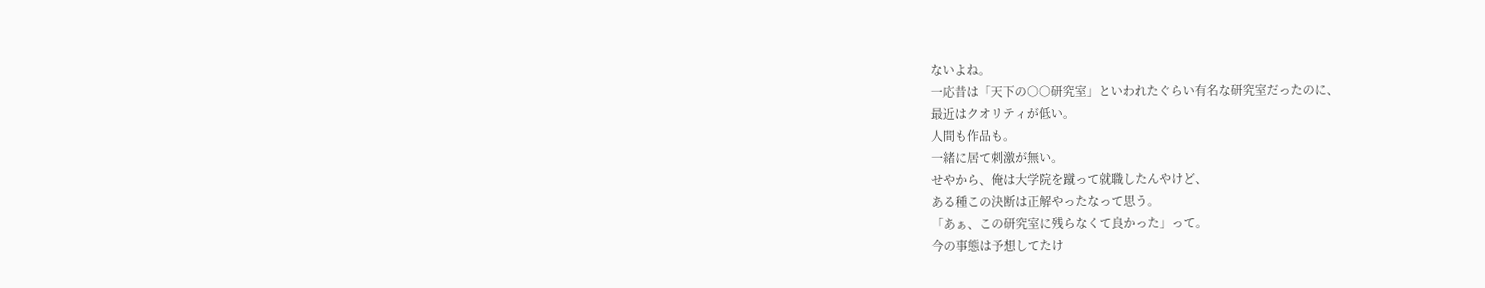ないよね。
一応昔は「天下の○○研究室」といわれたぐらい有名な研究室だったのに、
最近はクオリティが低い。
人間も作品も。
一緒に居て刺激が無い。
せやから、俺は大学院を蹴って就職したんやけど、
ある種この決断は正解やったなって思う。
「あぁ、この研究室に残らなくて良かった」って。
今の事態は予想してたけ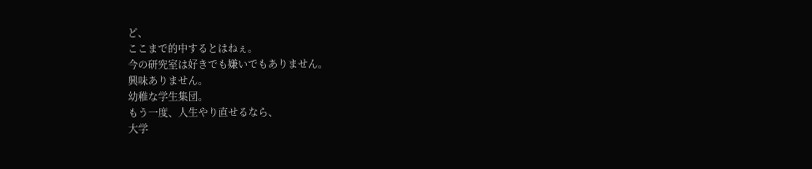ど、
ここまで的中するとはねぇ。
今の研究室は好きでも嫌いでもありません。
興味ありません。
幼稚な学生集団。
もう一度、人生やり直せるなら、
大学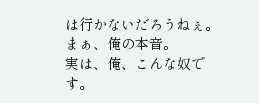は行かないだろうねぇ。
まぁ、俺の本音。
実は、俺、こんな奴です。